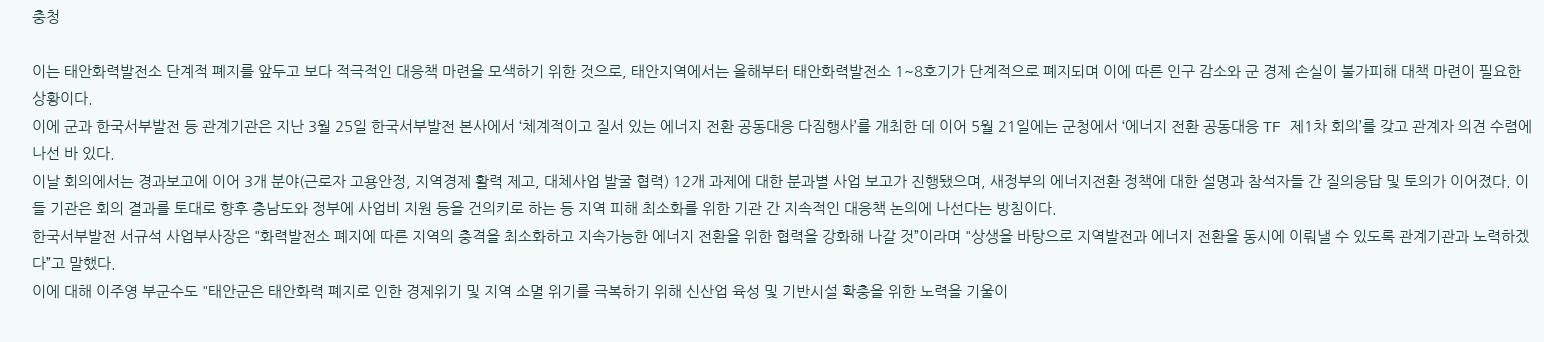충청

이는 태안화력발전소 단계적 폐지를 앞두고 보다 적극적인 대응책 마련을 모색하기 위한 것으로, 태안지역에서는 올해부터 태안화력발전소 1~8호기가 단계적으로 폐지되며 이에 따른 인구 감소와 군 경제 손실이 불가피해 대책 마련이 필요한 상황이다.
이에 군과 한국서부발전 등 관계기관은 지난 3월 25일 한국서부발전 본사에서 ‘체계적이고 질서 있는 에너지 전환 공동대응 다짐행사’를 개최한 데 이어 5월 21일에는 군청에서 ‘에너지 전환 공동대응 TF 제1차 회의’를 갖고 관계자 의견 수렴에 나선 바 있다.
이날 회의에서는 경과보고에 이어 3개 분야(근로자 고용안정, 지역경제 활력 제고, 대체사업 발굴 협력) 12개 과제에 대한 분과별 사업 보고가 진행됐으며, 새정부의 에너지전환 정책에 대한 설명과 참석자들 간 질의응답 및 토의가 이어졌다. 이들 기관은 회의 결과를 토대로 향후 충남도와 정부에 사업비 지원 등을 건의키로 하는 등 지역 피해 최소화를 위한 기관 간 지속적인 대응책 논의에 나선다는 방침이다.
한국서부발전 서규석 사업부사장은 "화력발전소 폐지에 따른 지역의 충격을 최소화하고 지속가능한 에너지 전환을 위한 협력을 강화해 나갈 것”이라며 "상생을 바탕으로 지역발전과 에너지 전환을 동시에 이뤄낼 수 있도록 관계기관과 노력하겠다”고 말했다.
이에 대해 이주영 부군수도 "태안군은 태안화력 폐지로 인한 경제위기 및 지역 소멸 위기를 극복하기 위해 신산업 육성 및 기반시설 확충을 위한 노력을 기울이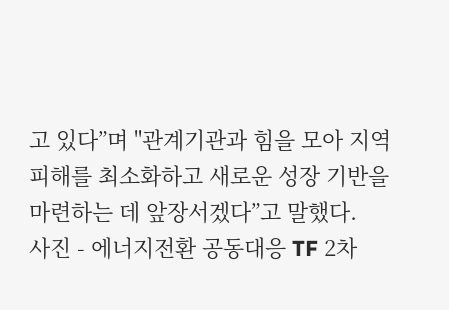고 있다”며 "관계기관과 힘을 모아 지역 피해를 최소화하고 새로운 성장 기반을 마련하는 데 앞장서겠다”고 말했다.
사진 - 에너지전환 공동대응 TF 2차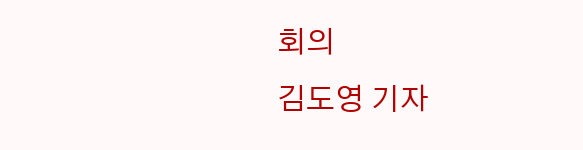회의
김도영 기자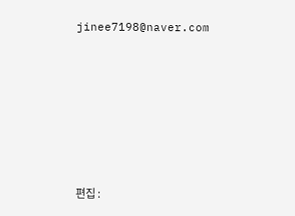jinee7198@naver.com






편집 :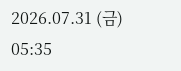2026.07.31 (금) 05:35